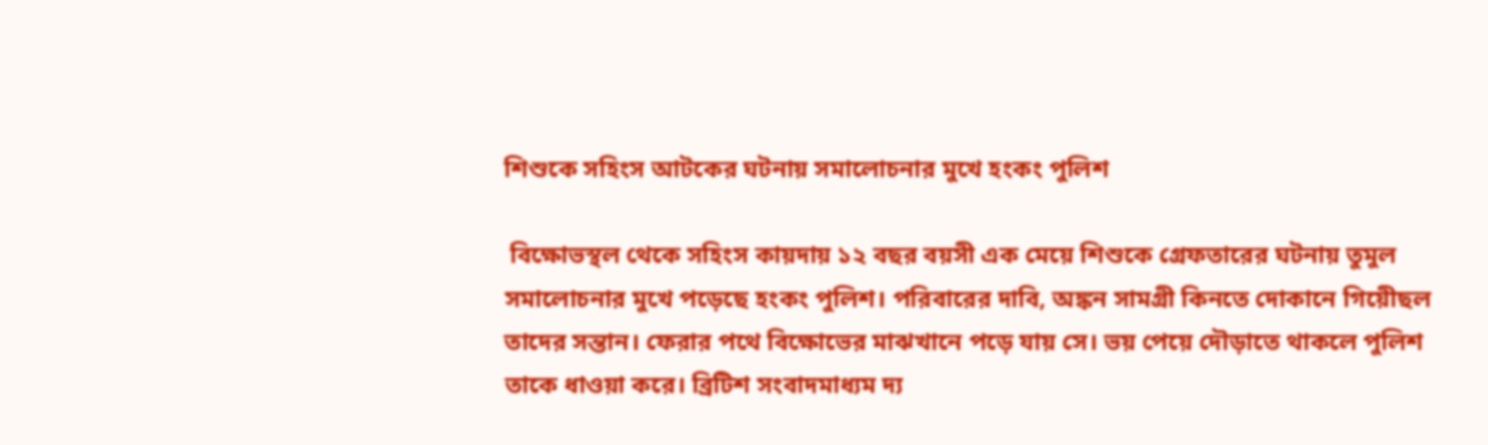শিশুকে সহিংস আটকের ঘটনায় সমালোচনার মুখে হংকং পুলিশ

 বিক্ষোভস্থল থেকে সহিংস কায়দায় ১২ বছর বয়সী এক মেয়ে শিশুকে গ্রেফতারের ঘটনায় তুমুল সমালোচনার মুখে পড়েছে হংকং পুলিশ। পরিবারের দাবি, অঙ্কন সামগ্রী কিনতে দোকানে গিয়েীছল তাদের সন্তান। ফেরার পথে বিক্ষোভের মাঝখানে পড়ে যায় সে। ভয় পেয়ে দৌড়াতে থাকলে পুলিশ তাকে ধাওয়া করে। ব্রিটিশ সংবাদমাধ্যম দ্য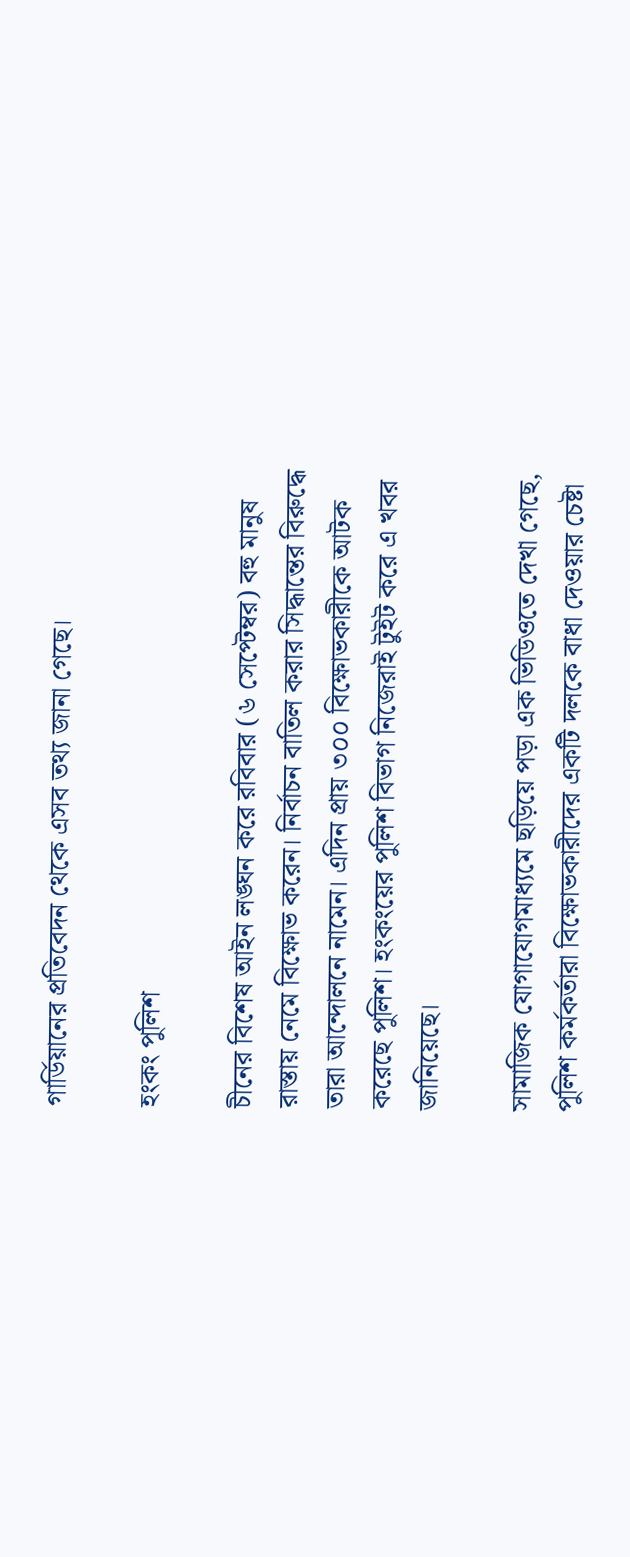গার্ডিয়ানের প্রতিবেদন থেকে এসব তথ্য জানা গেছে।

হংকং পুলিশ

চীনের বিশেষ আইন লঙ্ঘন করে রবিবার (৬ সেপ্টেম্বর) বহু মানুষ রাস্তায় নেমে বিক্ষোভ করেন। নির্বাচন বাতিল করার সিদ্ধান্তের বিরুদ্ধে তারা আন্দোলনে নামেন। এদিন প্রায় ৩০০ বিক্ষোভকারীকে আটক করেছে পুলিশ। হংকংয়ের পুলিশ বিভাগ নিজেরাই টুইট করে এ খবর জানিয়েছে।

সামাজিক যোগাযোগমাধ্যমে ছড়িয়ে পড়া এক ভিডিওতে দেখা গেছে, পুলিশ কর্মকর্তারা বিক্ষোভকারীদের একটি দলকে বাধা দেওয়ার চেষ্টা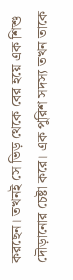করছেন। তখনই সে ভিড় থেকে বের হয়ে এক শিশু দৌড়ানোর চেষ্টা করে। এক পুরিশ সদস্য তখন তাকে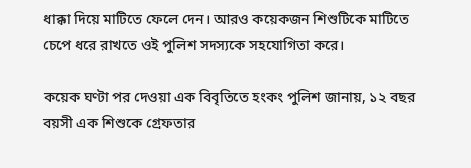ধাক্কা দিয়ে মাটিতে ফেলে দেন। আরও কয়েকজন শিশুটিকে মাটিতে চেপে ধরে রাখতে ওই পুলিশ সদস্যকে সহযোগিতা করে।

কয়েক ঘণ্টা পর দেওয়া এক বিবৃতিতে হংকং পুলিশ জানায়, ১২ বছর বয়সী এক শিশুকে গ্রেফতার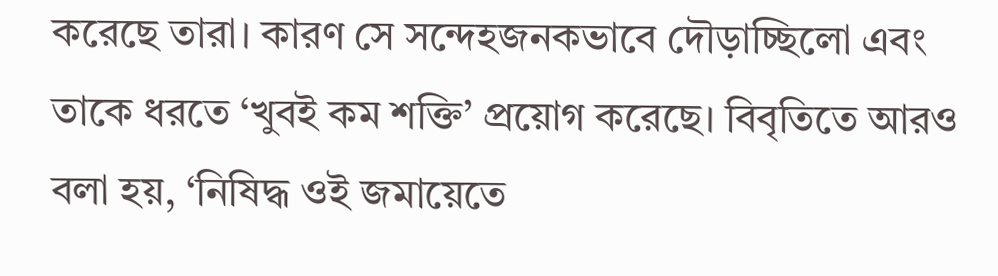করেছে তারা। কারণ সে সন্দেহজনকভাবে দৌড়াচ্ছিলো এবং তাকে ধরতে ‘খুবই কম শক্তি’ প্রয়োগ করেছে। বিবৃতিতে আরও বলা হয়, ‘নিষিদ্ধ ওই জমায়েতে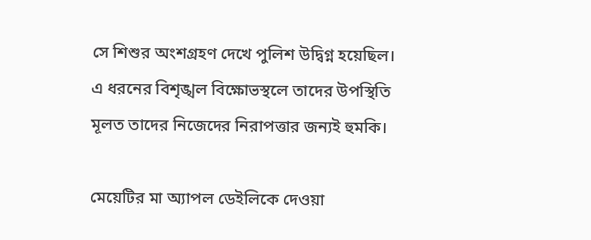সে শিশুর অংশগ্রহণ দেখে পুলিশ উদ্বিগ্ন হয়েছিল। এ ধরনের বিশৃঙ্খল বিক্ষোভস্থলে তাদের উপস্থিতি মূলত তাদের নিজেদের নিরাপত্তার জন্যই হুমকি।

মেয়েটির মা অ্যাপল ডেইলিকে দেওয়া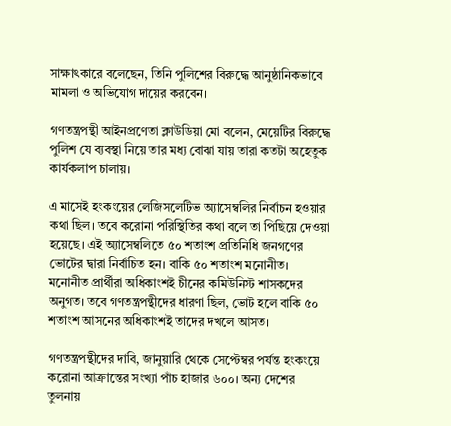সাক্ষাৎকারে বলেছেন, তিনি পুলিশের বিরুদ্ধে আনুষ্ঠানিকভাবে মামলা ও অভিযোগ দায়ের করবেন।

গণতন্ত্রপন্থী আইনপ্রণেতা ক্লাউডিয়া মো বলেন, মেয়েটির বিরুদ্ধে পুলিশ যে ব্যবস্থা নিয়ে তার মধ্য বোঝা যায় তারা কতটা অহেতুক কার্যকলাপ চালায়।

এ মাসেই হংকংয়ের লেজিসলেটিভ অ্যাসেম্বলির নির্বাচন হওয়ার কথা ছিল। তবে করোনা পরিস্থিতির কথা বলে তা পিছিয়ে দেওয়া হয়েছে। এই অ্যাসেম্বলিতে ৫০ শতাংশ প্রতিনিধি জনগণের ভোটের দ্বারা নির্বাচিত হন। বাকি ৫০ শতাংশ মনোনীত। মনোনীত প্রার্থীরা অধিকাংশই চীনের কমিউনিস্ট শাসকদের অনুগত। তবে গণতন্ত্রপন্থীদের ধারণা ছিল, ভোট হলে বাকি ৫০ শতাংশ আসনের অধিকাংশই তাদের দখলে আসত।

গণতন্ত্রপন্থীদের দাবি, জানুয়ারি থেকে সেপ্টেম্বর পর্যন্ত হংকংয়ে করোনা আক্রান্তের সংখ্যা পাঁচ হাজার ৬০০। অন্য দেশের তুলনায়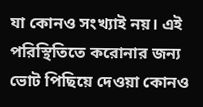যা কোনও সংখ্যাই নয়। এই পরিস্থিতিতে করোনার জন্য ভোট পিছিয়ে দেওয়া কোনও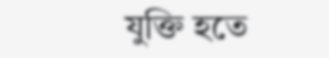যুক্তি হতে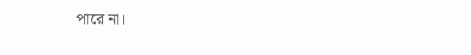পারে না।